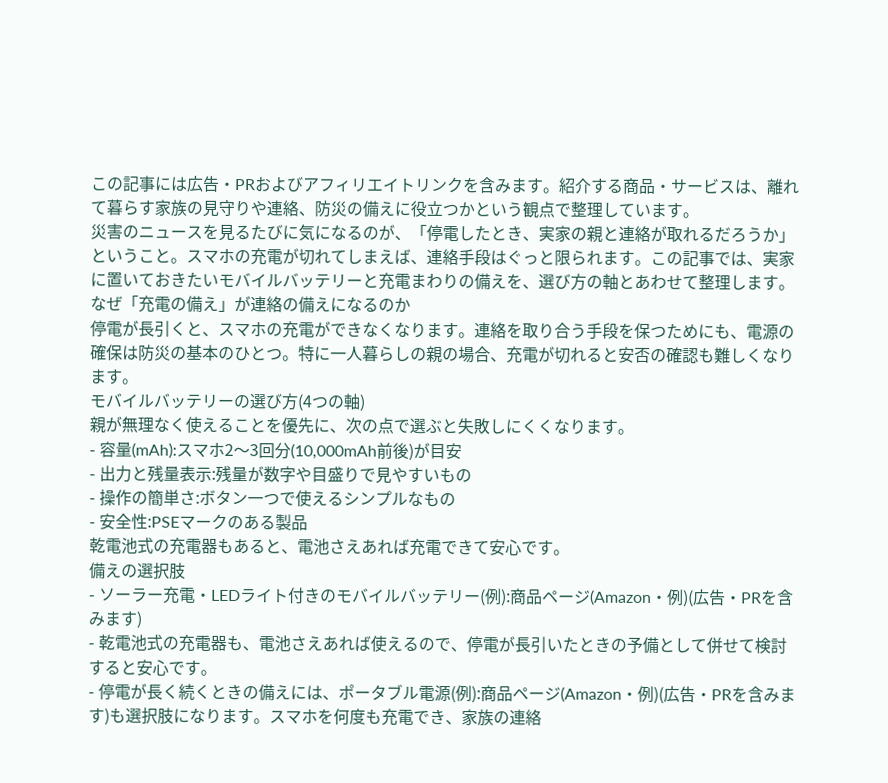この記事には広告・PRおよびアフィリエイトリンクを含みます。紹介する商品・サービスは、離れて暮らす家族の見守りや連絡、防災の備えに役立つかという観点で整理しています。
災害のニュースを見るたびに気になるのが、「停電したとき、実家の親と連絡が取れるだろうか」ということ。スマホの充電が切れてしまえば、連絡手段はぐっと限られます。この記事では、実家に置いておきたいモバイルバッテリーと充電まわりの備えを、選び方の軸とあわせて整理します。
なぜ「充電の備え」が連絡の備えになるのか
停電が長引くと、スマホの充電ができなくなります。連絡を取り合う手段を保つためにも、電源の確保は防災の基本のひとつ。特に一人暮らしの親の場合、充電が切れると安否の確認も難しくなります。
モバイルバッテリーの選び方(4つの軸)
親が無理なく使えることを優先に、次の点で選ぶと失敗しにくくなります。
- 容量(mAh):スマホ2〜3回分(10,000mAh前後)が目安
- 出力と残量表示:残量が数字や目盛りで見やすいもの
- 操作の簡単さ:ボタン一つで使えるシンプルなもの
- 安全性:PSEマークのある製品
乾電池式の充電器もあると、電池さえあれば充電できて安心です。
備えの選択肢
- ソーラー充電・LEDライト付きのモバイルバッテリー(例):商品ページ(Amazon・例)(広告・PRを含みます)
- 乾電池式の充電器も、電池さえあれば使えるので、停電が長引いたときの予備として併せて検討すると安心です。
- 停電が長く続くときの備えには、ポータブル電源(例):商品ページ(Amazon・例)(広告・PRを含みます)も選択肢になります。スマホを何度も充電でき、家族の連絡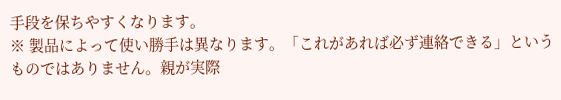手段を保ちやすくなります。
※ 製品によって使い勝手は異なります。「これがあれば必ず連絡できる」というものではありません。親が実際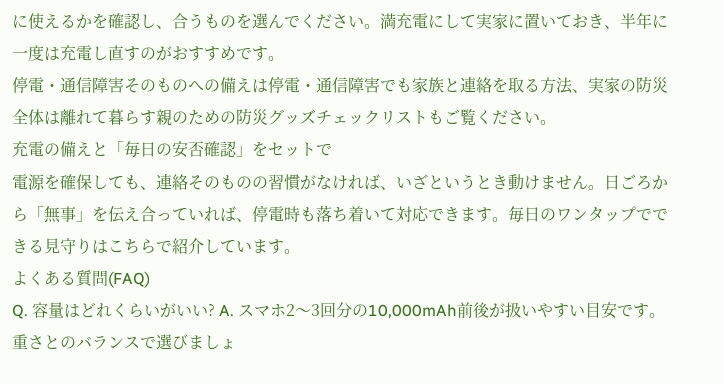に使えるかを確認し、合うものを選んでください。満充電にして実家に置いておき、半年に一度は充電し直すのがおすすめです。
停電・通信障害そのものへの備えは停電・通信障害でも家族と連絡を取る方法、実家の防災全体は離れて暮らす親のための防災グッズチェックリストもご覧ください。
充電の備えと「毎日の安否確認」をセットで
電源を確保しても、連絡そのものの習慣がなければ、いざというとき動けません。日ごろから「無事」を伝え合っていれば、停電時も落ち着いて対応できます。毎日のワンタップでできる見守りはこちらで紹介しています。
よくある質問(FAQ)
Q. 容量はどれくらいがいい? A. スマホ2〜3回分の10,000mAh前後が扱いやすい目安です。重さとのバランスで選びましょ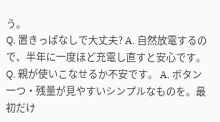う。
Q. 置きっぱなしで大丈夫? A. 自然放電するので、半年に一度ほど充電し直すと安心です。
Q. 親が使いこなせるか不安です。 A. ボタン一つ・残量が見やすいシンプルなものを。最初だけ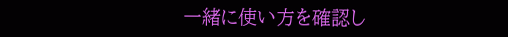一緒に使い方を確認し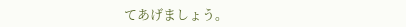てあげましょう。